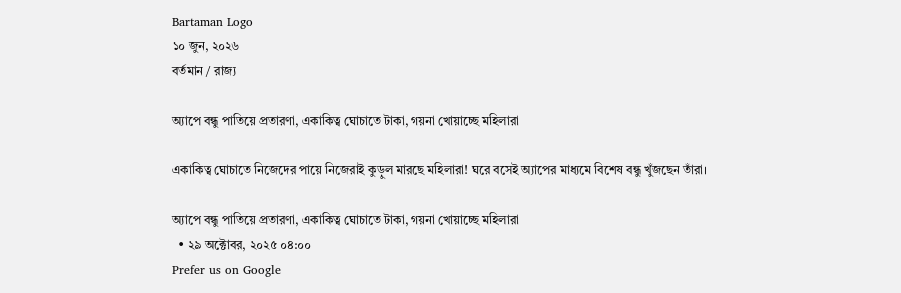Bartaman Logo
১০ জুন, ২০২৬
বর্তমান / রাজ্য

অ্যাপে বন্ধু পাতিয়ে প্রতারণা, একাকিত্ব ঘোচাতে টাকা, গয়না খোয়াচ্ছে মহিলারা

একাকিত্ব ঘোচাতে নিজেদের পায়ে নিজেরাই কুড়ুল মারছে মহিলারা! ঘরে বসেই অ্যাপের মাধ্যমে বিশেষ বন্ধু খুঁজছেন তাঁরা।

অ্যাপে বন্ধু পাতিয়ে প্রতারণা, একাকিত্ব ঘোচাতে টাকা, গয়না খোয়াচ্ছে মহিলারা
  • ২৯ অক্টোবর, ২০২৫ ০৪:০০
Prefer us on Google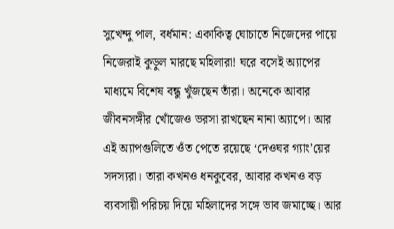সুখেন্দু পাল, বর্ধমান: একাকিত্ব ঘোচাতে নিজেদের পায়ে নিজেরাই কুড়ুল মারছে মহিলারা! ঘরে বসেই অ্যাপের মাধ্যমে বিশেষ বন্ধু খুঁজছেন তাঁরা। অনেকে আবার জীবনসঙ্গীর খোঁজেও ভরসা রাখছেন নানা অ্যাপে। আর এই অ্যাপগুলিতে ওঁত পেতে রয়েছে ‘দেওঘর গ্যাং’য়ের সদস্যরা। তারা কখনও ধনকুবের, আবার কখনও বড় ব্যবসায়ী পরিচয় দিয়ে মহিলাদের সঙ্গে ভাব জমাচ্ছে। আর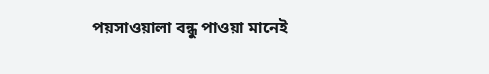পয়সাওয়ালা বন্ধু পাওয়া মানেই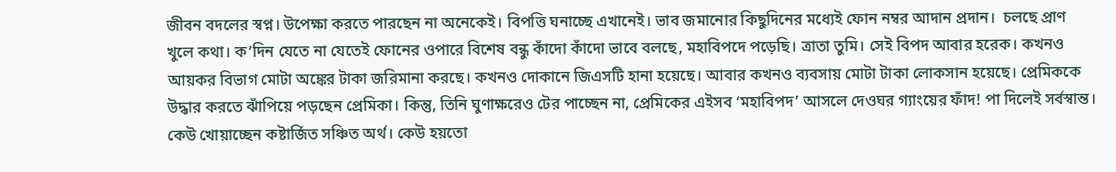জীবন বদলের স্বপ্ন। উপেক্ষা করতে পারছেন না অনেকেই। বিপত্তি ঘনাচ্ছে এখানেই। ভাব জমানোর কিছুদিনের মধ্যেই ফোন নম্বর আদান প্রদান।  চলছে প্রাণ খুলে কথা। ক’দিন যেতে না যেতেই ফোনের ওপারে বিশেষ বন্ধু কাঁদো কাঁদো ভাবে বলছে, মহাবিপদে পড়েছি। ত্রাতা তুমি। সেই বিপদ আবার হরেক। কখনও আয়কর বিভাগ মোটা অঙ্কের টাকা জরিমানা করছে। কখনও দোকানে জিএসটি হানা হয়েছে। আবার কখনও ব্যবসায় মোটা টাকা লোকসান হয়েছে। প্রেমিককে উদ্ধার করতে ঝাঁপিয়ে পড়ছেন প্রেমিকা। কিন্তু, তিনি ঘুণাক্ষরেও টের পাচ্ছেন না, প্রেমিকের এইসব ‘মহাবিপদ’ আসলে দেওঘর গ্যাংয়ের ফাঁদ! পা দিলেই সর্বস্বান্ত। কেউ খোয়াচ্ছেন কষ্টার্জিত সঞ্চিত অর্থ। কেউ হয়তো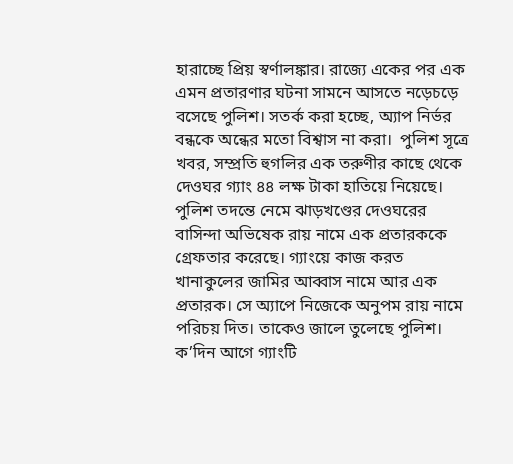হারাচ্ছে প্রিয় স্বর্ণালঙ্কার। রাজ্যে একের পর এক এমন প্রতারণার ঘটনা সামনে আসতে নড়েচড়ে বসেছে পুলিশ। সতর্ক করা হচ্ছে, অ্যাপ নির্ভর বন্ধকে অন্ধের মতো বিশ্বাস না করা।  পুলিশ সূত্রে খবর, সম্প্রতি হুগলির এক তরুণীর কাছে থেকে দেওঘর গ্যাং ৪৪ লক্ষ টাকা হাতিয়ে নিয়েছে। পুলিশ তদন্তে নেমে ঝাড়খণ্ডের দেওঘরের বাসিন্দা অভিষেক রায় নামে এক প্রতারককে গ্রেফতার করেছে। গ্যাংয়ে কাজ করত খানাকুলের জামির আব্বাস নামে আর এক প্রতারক। সে অ্যাপে নিজেকে অনুপম রায় নামে পরিচয় দিত। তাকেও জালে তুলেছে পুলিশ। ক’দিন আগে গ্যাংটি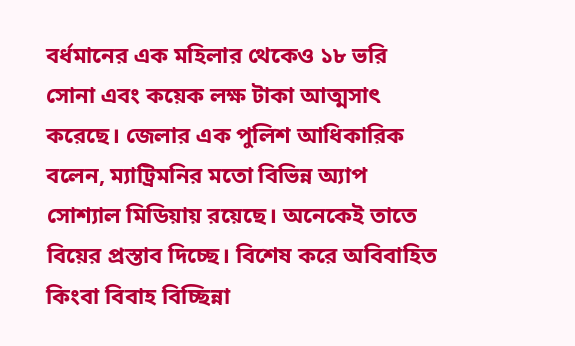বর্ধমানের এক মহিলার থেকেও ১৮ ভরি সোনা এবং কয়েক লক্ষ টাকা আত্মসাৎ করেছে। জেলার এক পুলিশ আধিকারিক বলেন, ম্যাট্রিমনির মতো বিভিন্ন অ্যাপ সোশ্যাল মিডিয়ায় রয়েছে। অনেকেই তাতে বিয়ের প্রস্তাব দিচ্ছে। বিশেষ করে অবিবাহিত কিংবা বিবাহ বিচ্ছিন্না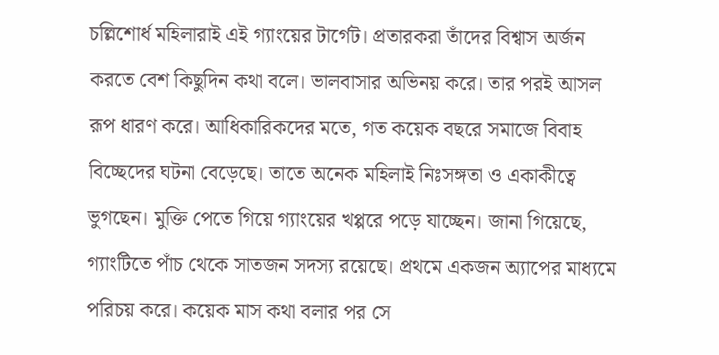চল্লিশোর্ধ মহিলারাই এই গ্যাংয়ের টার্গেট। প্রতারকরা তাঁদের বিশ্বাস অর্জন করতে বেশ কিছুদিন কথা বলে। ভালবাসার অভিনয় করে। তার পরই আসল রূপ ধারণ করে। আধিকারিকদের মতে, গত কয়েক বছরে সমাজে বিবাহ বিচ্ছেদের ঘটনা বেড়েছে। তাতে অনেক মহিলাই নিঃসঙ্গতা ও একাকীত্বে ভুগছেন। মুক্তি পেতে গিয়ে গ্যাংয়ের খপ্পরে পড়ে যাচ্ছেন। জানা গিয়েছে, গ্যাংটিতে পাঁচ থেকে সাতজন সদস্য রয়েছে। প্রথমে একজন অ্যাপের মাধ্যমে পরিচয় করে। কয়েক মাস কথা বলার পর সে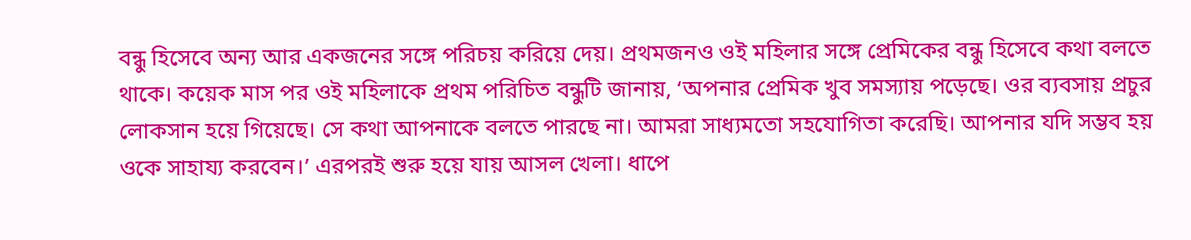বন্ধু হিসেবে অন্য আর একজনের সঙ্গে পরিচয় করিয়ে দেয়। প্রথমজনও ওই মহিলার সঙ্গে প্রেমিকের বন্ধু হিসেবে কথা বলতে থাকে। কয়েক মাস পর ওই মহিলাকে প্রথম পরিচিত বন্ধুটি জানায়, ‘অপনার প্রেমিক খুব সমস্যায় পড়েছে। ওর ব্যবসায় প্রচুর লোকসান হয়ে গিয়েছে। সে কথা আপনাকে বলতে পারছে না। আমরা সাধ্যমতো সহযোগিতা করেছি। আপনার যদি সম্ভব হয় ওকে সাহায্য করবেন।’ এরপরই শুরু হয়ে যায় আসল খেলা। ধাপে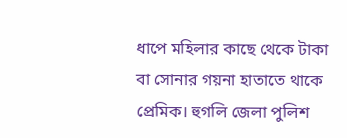ধাপে মহিলার কাছে থেকে টাকা বা সোনার গয়না হাতাতে থাকে প্রেমিক। হুগলি জেলা পুলিশ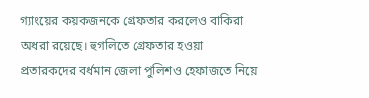গ্যাংয়ের কয়কজনকে গ্রেফতার করলেও বাকিরা অধরা রয়েছে। হুগলিতে গ্রেফতার হওয়া প্রতারকদের বর্ধমান জেলা পুলিশও হেফাজতে নিয়ে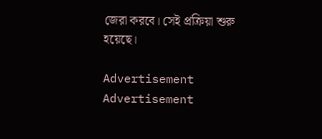জেরা করবে। সেই প্রক্রিয়া শুরু হয়েছে।

Advertisement
Advertisement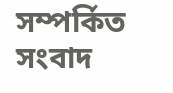সম্পর্কিত সংবাদ